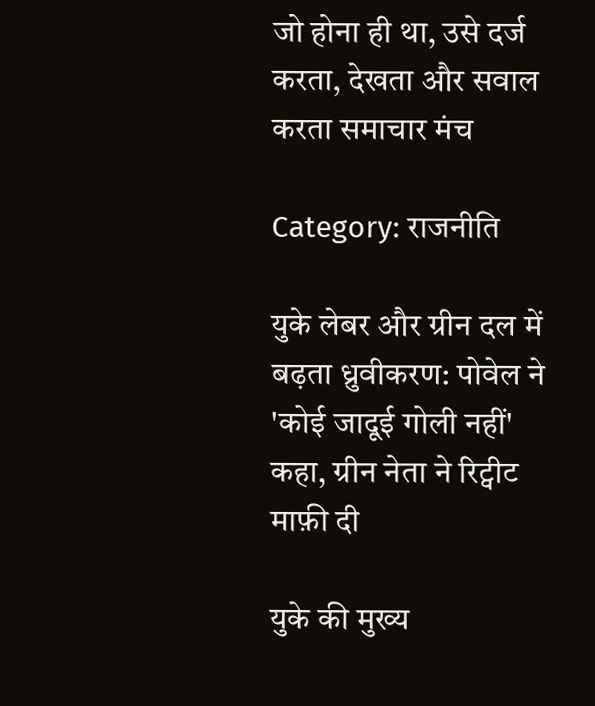जो होना ही था, उसे दर्ज करता, देखता और सवाल करता समाचार मंच

Category: राजनीति

युके लेबर और ग्रीन दल में बढ़ता ध्रुवीकरण: पोवेल ने 'कोई जादूई गोली नहीं' कहा, ग्रीन नेता ने रिट्वीट माफ़ी दी

युके की मुख्य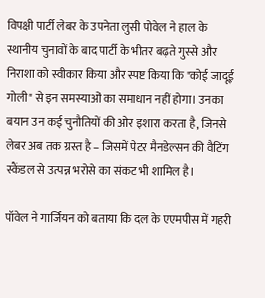विपक्षी पार्टी लेबर के उपनेता लुसी पोवेल ने हाल के स्थानीय चुनावों के बाद पार्टी के भीतर बढ़ते गुस्से और निराशा को स्वीकार किया और स्पष्ट किया कि "कोई जादूई गोली" से इन समस्याओं का समाधान नहीं होगा। उनका बयान उन कई चुनौतियों की ओर इशारा करता है, जिनसे लेबर अब तक ग्रस्त है – जिसमें पेटर मैनडेल्सन की वैटिंग स्कैंडल से उत्पन्न भरोसे का संकट भी शामिल है।

पॉवेल ने गार्जियन को बताया कि दल के एएमपीस में गहरी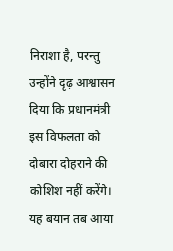निराशा है, परन्तु उन्होंने दृढ़ आश्वासन दिया कि प्रधानमंत्री इस विफलता को दोबारा दोहराने की कोशिश नहीं करेंगे। यह बयान तब आया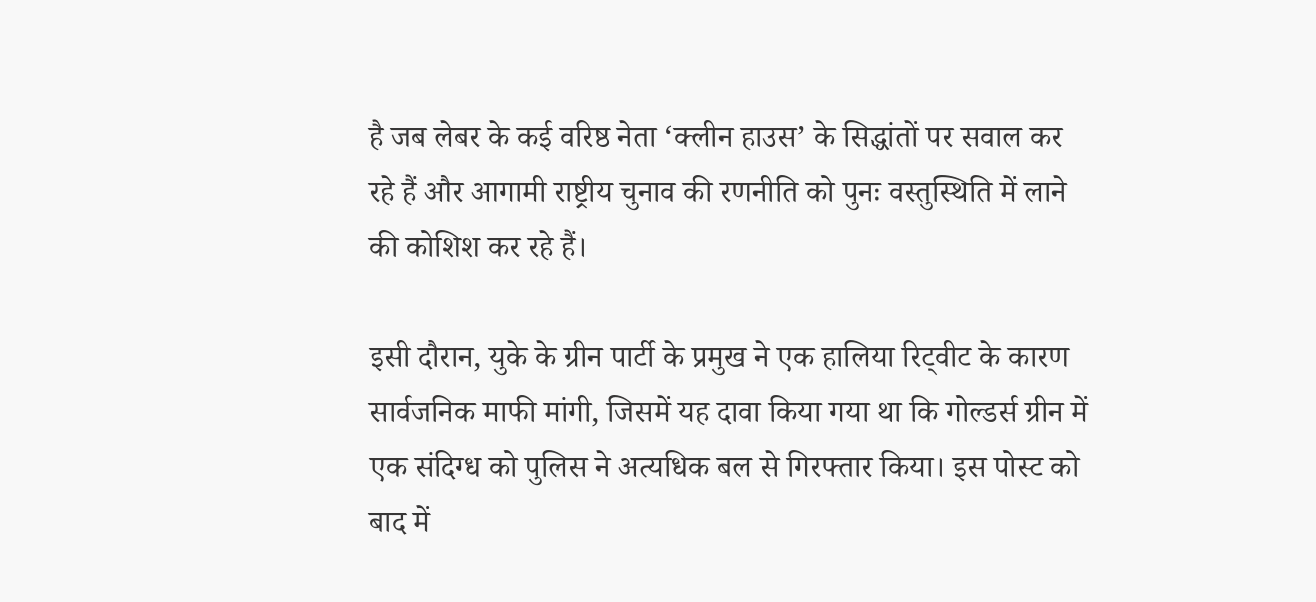है जब लेबर के कई वरिष्ठ नेता ‘क्लीन हाउस’ के सिद्धांतों पर सवाल कर रहे हैं और आगामी राष्ट्रीय चुनाव की रणनीति को पुनः वस्तुस्थिति में लाने की कोशिश कर रहे हैं।

इसी दौरान, युके के ग्रीन पार्टी के प्रमुख ने एक हालिया रिट्वीट के कारण सार्वजनिक माफी मांगी, जिसमें यह दावा किया गया था कि गोल्डर्स ग्रीन में एक संदिग्ध को पुलिस ने अत्यधिक बल से गिरफ्तार किया। इस पोस्ट को बाद में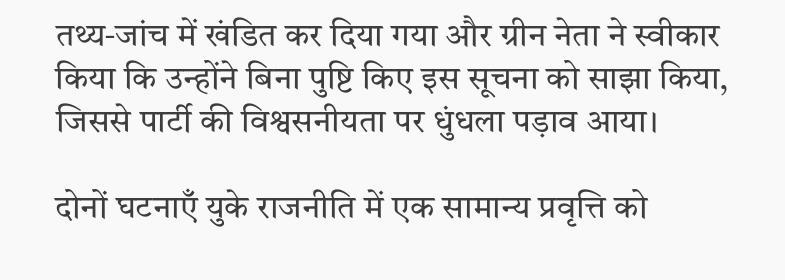तथ्य‑जांच में खंडित कर दिया गया और ग्रीन नेता ने स्वीकार किया कि उन्होंने बिना पुष्टि किए इस सूचना को साझा किया, जिससे पार्टी की विश्वसनीयता पर धुंधला पड़ाव आया।

दोनों घटनाएँ युके राजनीति में एक सामान्य प्रवृत्ति को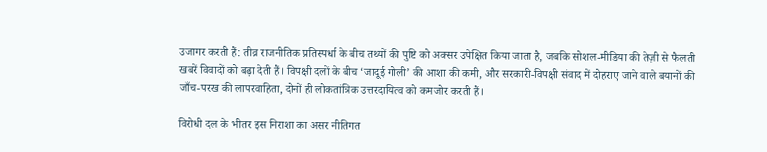उजागर करती हैं: तीव्र राजनीतिक प्रतिस्पर्धा के बीच तथ्यों की पुष्टि को अक्सर उपेक्षित किया जाता है, जबकि सोशल‑मीडिया की तेज़ी से फैलती खबरें विवादों को बढ़ा देती हैं। विपक्षी दलों के बीच ‘जादूई गोली’ की आशा की कमी, और सरकारी‑विपक्षी संवाद में दोहराए जाने वाले बयानों की जाँच‑परख की लापरवाहिता, दोनों ही लोकतांत्रिक उत्तरदायित्व को कमजोर करती हैं।

विरोधी दल के भीतर इस निराशा का असर नीतिगत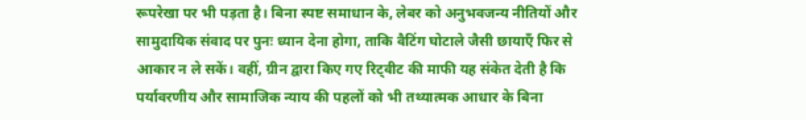रूपरेखा पर भी पड़ता है। बिना स्पष्ट समाधान के, लेबर को अनुभवजन्य नीतियों और सामुदायिक संवाद पर पुनः ध्यान देना होगा, ताकि वैटिंग घोटाले जैसी छायाएँ फिर से आकार न ले सकें। वहीं, ग्रीन द्वारा किए गए रिट्वीट की माफी यह संकेत देती है कि पर्यावरणीय और सामाजिक न्याय की पहलों को भी तथ्यात्मक आधार के बिना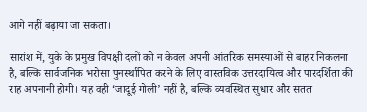आगे नहीं बढ़ाया जा सकता।

सारांश में, युके के प्रमुख विपक्षी दलों को न केवल अपनी आंतरिक समस्याओं से बाहर निकलना है, बल्कि सार्वजनिक भरोसा पुनर्स्थापित करने के लिए वास्तविक उत्तरदायित्व और पारदर्शिता की राह अपनानी होगी। यह वही ‘जादूई गोली’ नहीं है, बल्कि व्यवस्थित सुधार और सतत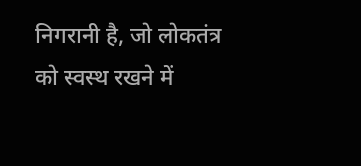निगरानी है, जो लोकतंत्र को स्वस्थ रखने में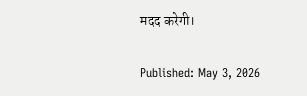मदद करेगी।

Published: May 3, 2026